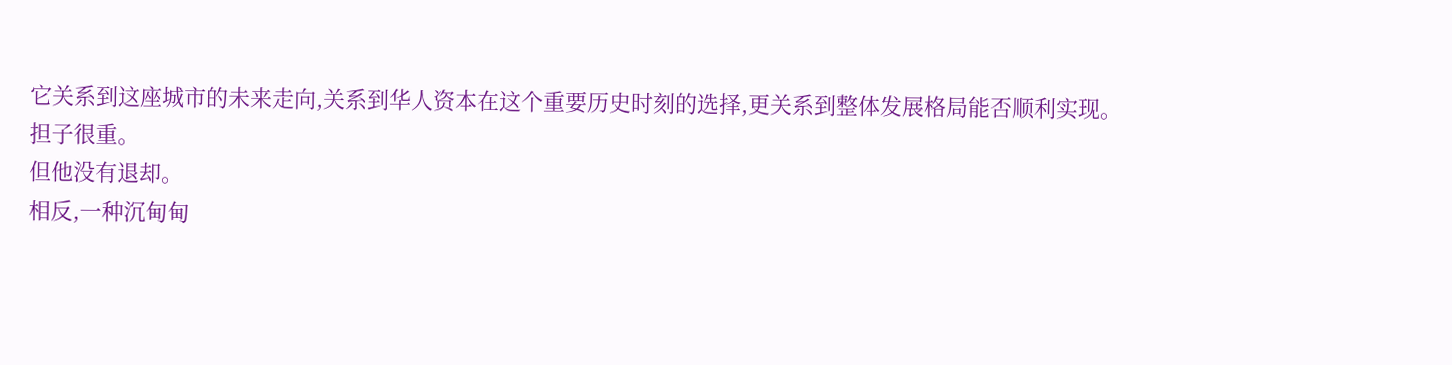它关系到这座城市的未来走向,关系到华人资本在这个重要历史时刻的选择,更关系到整体发展格局能否顺利实现。
担子很重。
但他没有退却。
相反,一种沉甸甸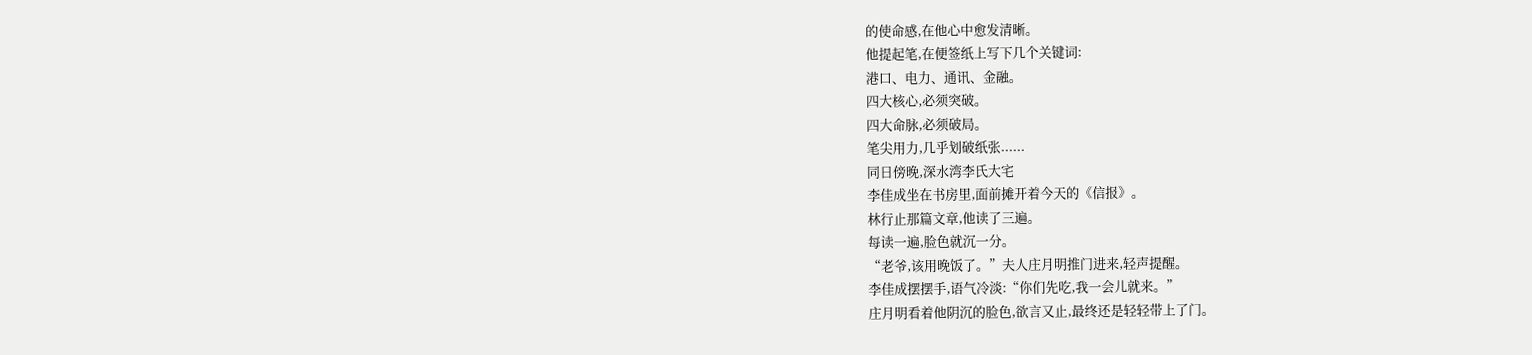的使命感,在他心中愈发清晰。
他提起笔,在便签纸上写下几个关键词:
港口、电力、通讯、金融。
四大核心,必须突破。
四大命脉,必须破局。
笔尖用力,几乎划破纸张......
同日傍晚,深水湾李氏大宅
李佳成坐在书房里,面前摊开着今天的《信报》。
林行止那篇文章,他读了三遍。
每读一遍,脸色就沉一分。
“老爷,该用晚饭了。”夫人庄月明推门进来,轻声提醒。
李佳成摆摆手,语气冷淡:“你们先吃,我一会儿就来。”
庄月明看着他阴沉的脸色,欲言又止,最终还是轻轻带上了门。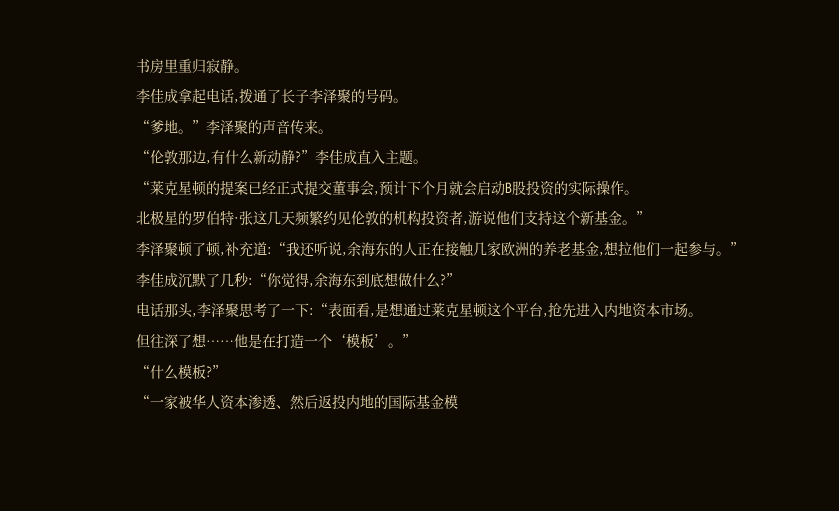书房里重归寂静。
李佳成拿起电话,拨通了长子李泽聚的号码。
“爹地。”李泽聚的声音传来。
“伦敦那边,有什么新动静?”李佳成直入主题。
“莱克星顿的提案已经正式提交董事会,预计下个月就会启动B股投资的实际操作。
北极星的罗伯特·张这几天频繁约见伦敦的机构投资者,游说他们支持这个新基金。”
李泽聚顿了顿,补充道:“我还听说,余海东的人正在接触几家欧洲的养老基金,想拉他们一起参与。”
李佳成沉默了几秒:“你觉得,余海东到底想做什么?”
电话那头,李泽聚思考了一下:“表面看,是想通过莱克星顿这个平台,抢先进入内地资本市场。
但往深了想……他是在打造一个‘模板’。”
“什么模板?”
“一家被华人资本渗透、然后返投内地的国际基金模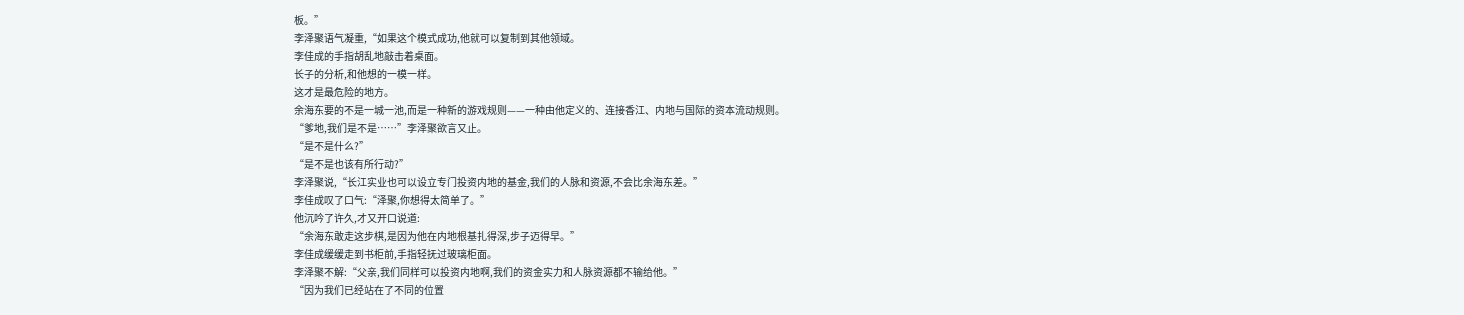板。”
李泽聚语气凝重,“如果这个模式成功,他就可以复制到其他领域。
李佳成的手指胡乱地敲击着桌面。
长子的分析,和他想的一模一样。
这才是最危险的地方。
余海东要的不是一城一池,而是一种新的游戏规则——一种由他定义的、连接香江、内地与国际的资本流动规则。
“爹地,我们是不是……”李泽聚欲言又止。
“是不是什么?”
“是不是也该有所行动?”
李泽聚说,“长江实业也可以设立专门投资内地的基金,我们的人脉和资源,不会比余海东差。”
李佳成叹了口气:“泽聚,你想得太简单了。”
他沉吟了许久,才又开口说道:
“余海东敢走这步棋,是因为他在内地根基扎得深,步子迈得早。”
李佳成缓缓走到书柜前,手指轻抚过玻璃柜面。
李泽聚不解:“父亲,我们同样可以投资内地啊,我们的资金实力和人脉资源都不输给他。”
“因为我们已经站在了不同的位置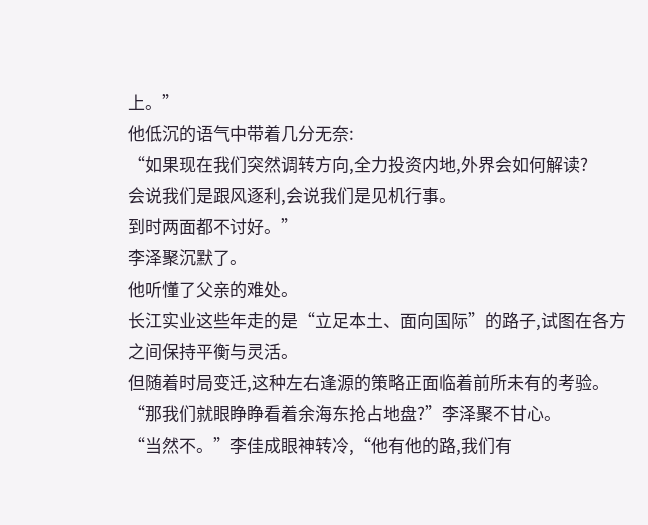上。”
他低沉的语气中带着几分无奈:
“如果现在我们突然调转方向,全力投资内地,外界会如何解读?
会说我们是跟风逐利,会说我们是见机行事。
到时两面都不讨好。”
李泽聚沉默了。
他听懂了父亲的难处。
长江实业这些年走的是“立足本土、面向国际”的路子,试图在各方之间保持平衡与灵活。
但随着时局变迁,这种左右逢源的策略正面临着前所未有的考验。
“那我们就眼睁睁看着余海东抢占地盘?”李泽聚不甘心。
“当然不。”李佳成眼神转冷,“他有他的路,我们有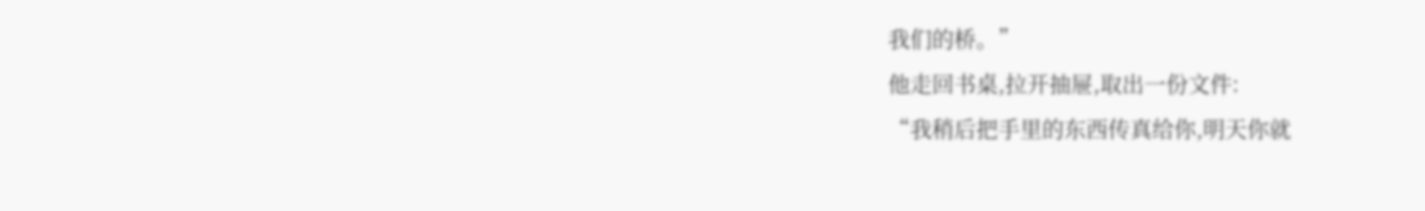我们的桥。”
他走回书桌,拉开抽屉,取出一份文件:
“我稍后把手里的东西传真给你,明天你就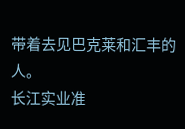带着去见巴克莱和汇丰的人。
长江实业准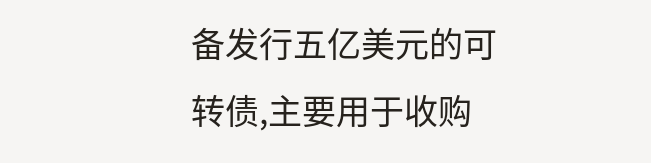备发行五亿美元的可转债,主要用于收购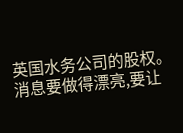英国水务公司的股权。
消息要做得漂亮,要让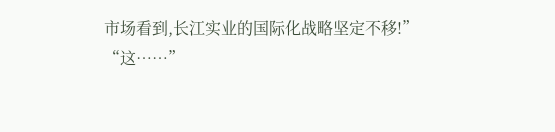市场看到,长江实业的国际化战略坚定不移!”
“这……”